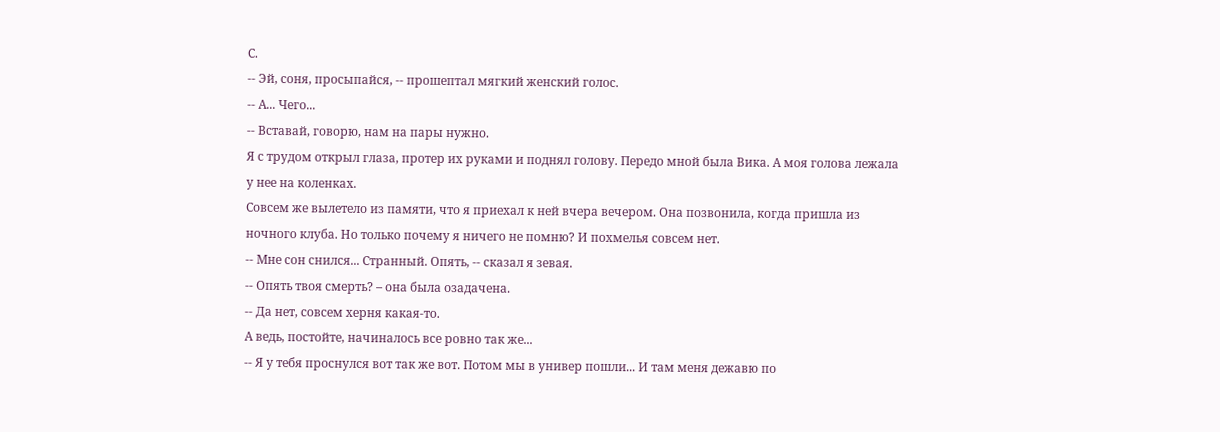С.
-- Эй, соня, просыпайся, -- прошептал мягкий женский голос.
-- А... Чего...
-- Вставай, говорю, нам на пары нужно.
Я с трудом открыл глаза, протер их руками и поднял голову. Передо мной была Вика. А моя голова лежала у нее на коленках.
Совсем же вылетело из памяти, что я приехал к ней вчера вечером. Она позвонила, когда пришла из ночного клуба. Но только почему я ничего не помню? И похмелья совсем нет.
-- Мне сон снился... Странный. Опять, -- сказал я зевая.
-- Опять твоя смерть? – она была озадачена.
-- Да нет, совсем херня какая-то.
А ведь, постойте, начиналось все ровно так же...
-- Я у тебя проснулся вот так же вот. Потом мы в универ пошли... И там меня дежавю по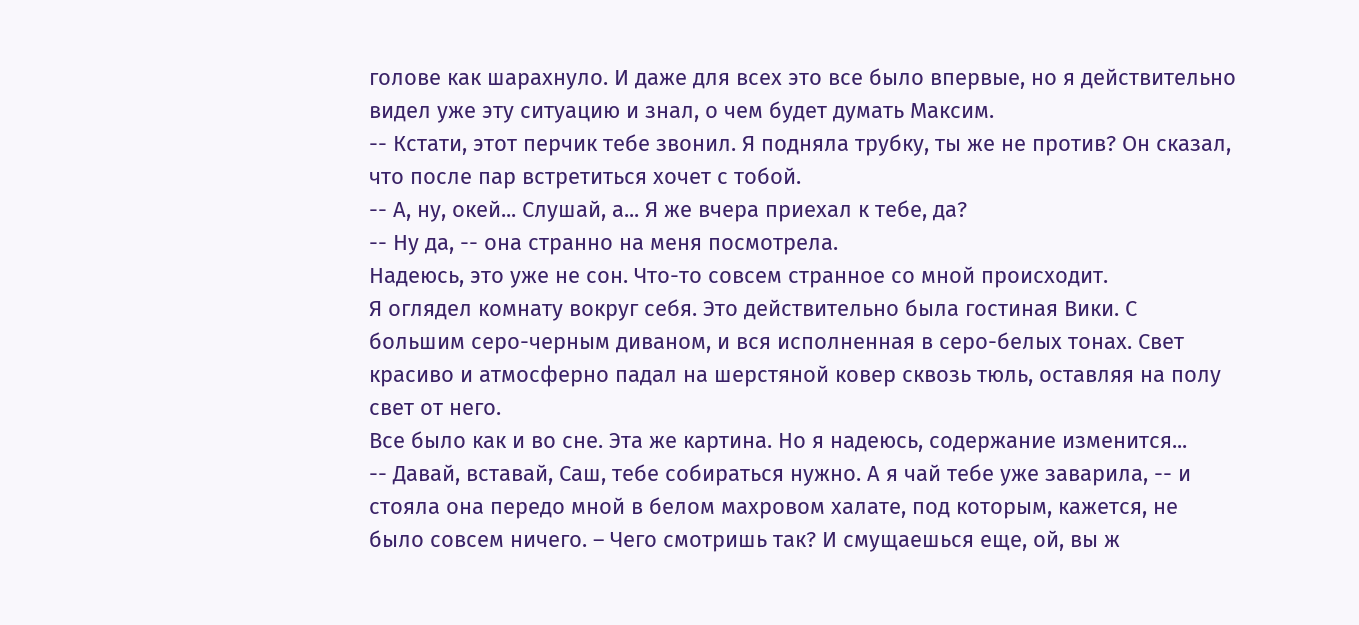голове как шарахнуло. И даже для всех это все было впервые, но я действительно видел уже эту ситуацию и знал, о чем будет думать Максим.
-- Кстати, этот перчик тебе звонил. Я подняла трубку, ты же не против? Он сказал, что после пар встретиться хочет с тобой.
-- А, ну, окей... Слушай, а... Я же вчера приехал к тебе, да?
-- Ну да, -- она странно на меня посмотрела.
Надеюсь, это уже не сон. Что-то совсем странное со мной происходит.
Я оглядел комнату вокруг себя. Это действительно была гостиная Вики. С большим серо-черным диваном, и вся исполненная в серо-белых тонах. Свет красиво и атмосферно падал на шерстяной ковер сквозь тюль, оставляя на полу свет от него.
Все было как и во сне. Эта же картина. Но я надеюсь, содержание изменится...
-- Давай, вставай, Саш, тебе собираться нужно. А я чай тебе уже заварила, -- и стояла она передо мной в белом махровом халате, под которым, кажется, не было совсем ничего. – Чего смотришь так? И смущаешься еще, ой, вы ж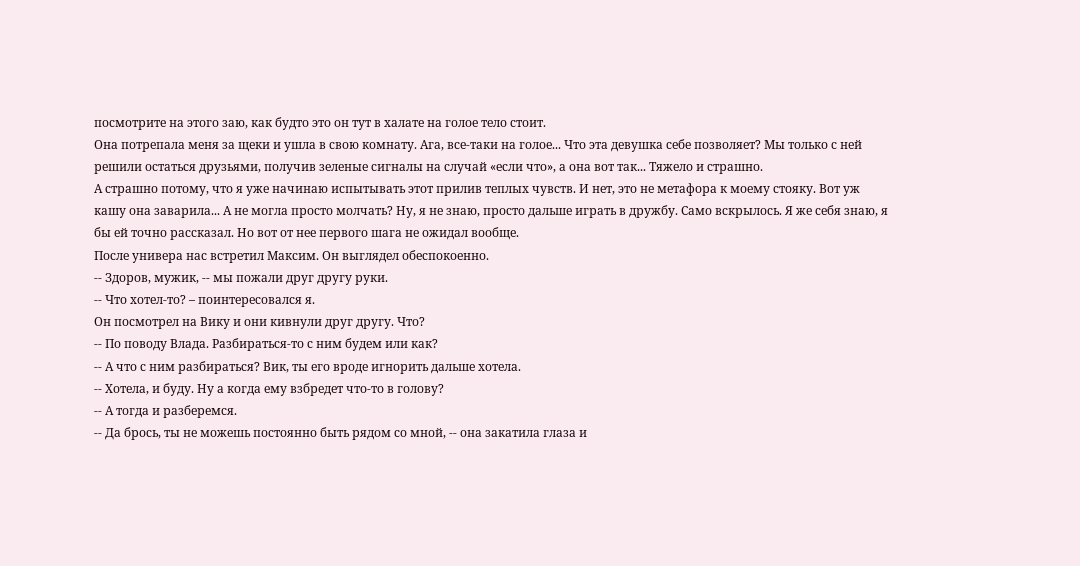посмотрите на этого заю, как будто это он тут в халате на голое тело стоит.
Она потрепала меня за щеки и ушла в свою комнату. Ага, все-таки на голое... Что эта девушка себе позволяет? Мы только с ней решили остаться друзьями, получив зеленые сигналы на случай «если что», а она вот так... Тяжело и страшно.
А страшно потому, что я уже начинаю испытывать этот прилив теплых чувств. И нет, это не метафора к моему стояку. Вот уж кашу она заварила... А не могла просто молчать? Ну, я не знаю, просто дальше играть в дружбу. Само вскрылось. Я же себя знаю, я бы ей точно рассказал. Но вот от нее первого шага не ожидал вообще.
После универа нас встретил Максим. Он выглядел обеспокоенно.
-- Здоров, мужик, -- мы пожали друг другу руки.
-- Что хотел-то? – поинтересовался я.
Он посмотрел на Вику и они кивнули друг другу. Что?
-- По поводу Влада. Разбираться-то с ним будем или как?
-- А что с ним разбираться? Вик, ты его вроде игнорить дальше хотела.
-- Хотела, и буду. Ну а когда ему взбредет что-то в голову?
-- А тогда и разберемся.
-- Да брось, ты не можешь постоянно быть рядом со мной, -- она закатила глаза и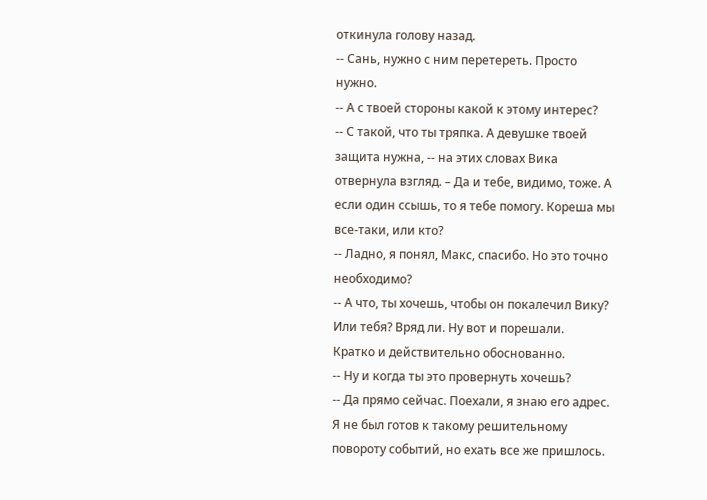откинула голову назад.
-- Сань, нужно с ним перетереть. Просто нужно.
-- А с твоей стороны какой к этому интерес?
-- С такой, что ты тряпка. А девушке твоей защита нужна, -- на этих словах Вика отвернула взгляд. – Да и тебе, видимо, тоже. А если один ссышь, то я тебе помогу. Кореша мы все-таки, или кто?
-- Ладно, я понял, Макс, спасибо. Но это точно необходимо?
-- А что, ты хочешь, чтобы он покалечил Вику? Или тебя? Вряд ли. Ну вот и порешали.
Кратко и действительно обоснованно.
-- Ну и когда ты это провернуть хочешь?
-- Да прямо сейчас. Поехали, я знаю его адрес.
Я не был готов к такому решительному повороту событий, но ехать все же пришлось.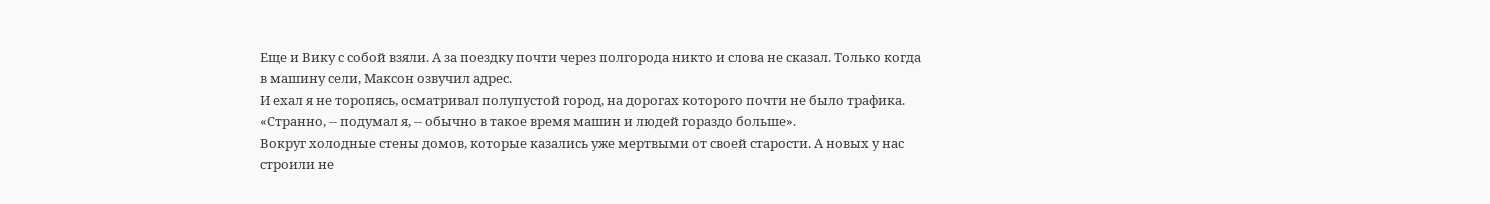Еще и Вику с собой взяли. А за поездку почти через полгорода никто и слова не сказал. Только когда в машину сели, Максон озвучил адрес.
И ехал я не торопясь, осматривал полупустой город, на дорогах которого почти не было трафика. «Странно, -- подумал я, -- обычно в такое время машин и людей гораздо больше».
Вокруг холодные стены домов, которые казались уже мертвыми от своей старости. А новых у нас строили не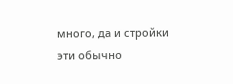много, да и стройки эти обычно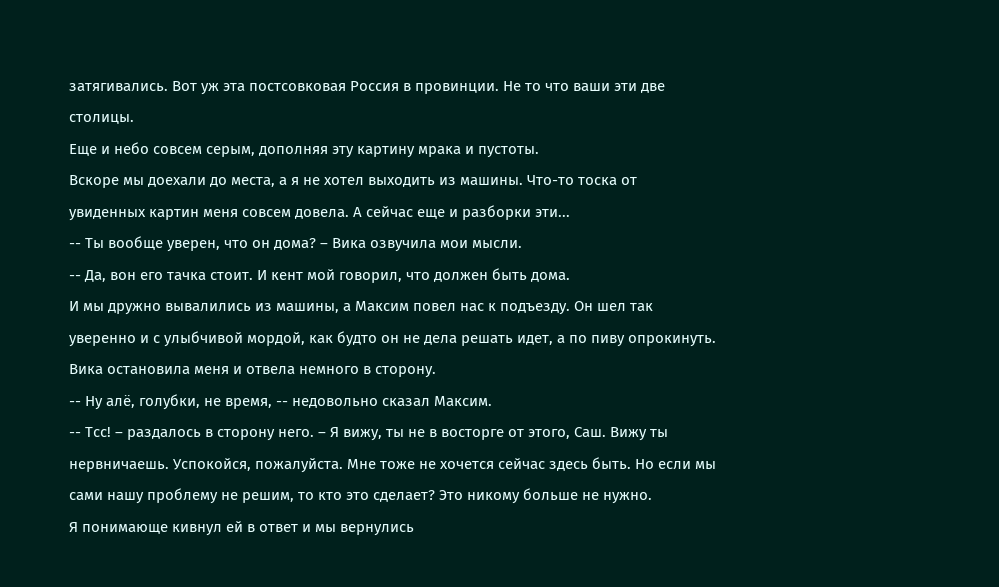затягивались. Вот уж эта постсовковая Россия в провинции. Не то что ваши эти две столицы.
Еще и небо совсем серым, дополняя эту картину мрака и пустоты.
Вскоре мы доехали до места, а я не хотел выходить из машины. Что-то тоска от увиденных картин меня совсем довела. А сейчас еще и разборки эти...
-- Ты вообще уверен, что он дома? – Вика озвучила мои мысли.
-- Да, вон его тачка стоит. И кент мой говорил, что должен быть дома.
И мы дружно вывалились из машины, а Максим повел нас к подъезду. Он шел так уверенно и с улыбчивой мордой, как будто он не дела решать идет, а по пиву опрокинуть. Вика остановила меня и отвела немного в сторону.
-- Ну алё, голубки, не время, -- недовольно сказал Максим.
-- Тсс! – раздалось в сторону него. – Я вижу, ты не в восторге от этого, Саш. Вижу ты нервничаешь. Успокойся, пожалуйста. Мне тоже не хочется сейчас здесь быть. Но если мы сами нашу проблему не решим, то кто это сделает? Это никому больше не нужно.
Я понимающе кивнул ей в ответ и мы вернулись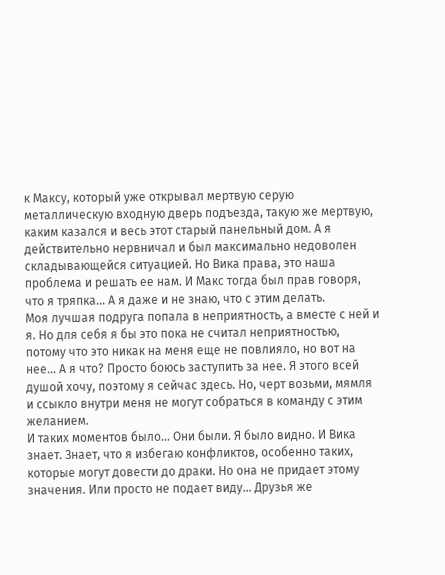к Максу, который уже открывал мертвую серую металлическую входную дверь подъезда, такую же мертвую, каким казался и весь этот старый панельный дом. А я действительно нервничал и был максимально недоволен складывающейся ситуацией. Но Вика права, это наша проблема и решать ее нам. И Макс тогда был прав говоря, что я тряпка... А я даже и не знаю, что с этим делать.
Моя лучшая подруга попала в неприятность, а вместе с ней и я. Но для себя я бы это пока не считал неприятностью, потому что это никак на меня еще не повлияло, но вот на нее... А я что? Просто боюсь заступить за нее. Я этого всей душой хочу, поэтому я сейчас здесь. Но, черт возьми, мямля и ссыкло внутри меня не могут собраться в команду с этим желанием.
И таких моментов было... Они были. Я было видно. И Вика знает. Знает, что я избегаю конфликтов, особенно таких, которые могут довести до драки. Но она не придает этому значения. Или просто не подает виду... Друзья же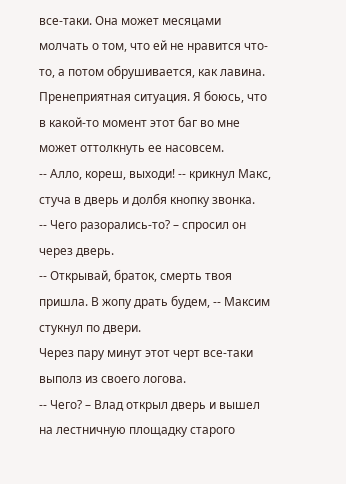все-таки. Она может месяцами молчать о том, что ей не нравится что-то, а потом обрушивается, как лавина.
Пренеприятная ситуация. Я боюсь, что в какой-то момент этот баг во мне может оттолкнуть ее насовсем.
-- Алло, кореш, выходи! -- крикнул Макс, стуча в дверь и долбя кнопку звонка.
-- Чего разорались-то? – спросил он через дверь.
-- Открывай, браток, смерть твоя пришла. В жопу драть будем, -- Максим стукнул по двери.
Через пару минут этот черт все-таки выполз из своего логова.
-- Чего? – Влад открыл дверь и вышел на лестничную площадку старого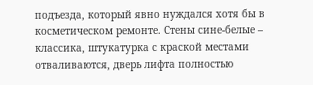подъезда, который явно нуждался хотя бы в косметическом ремонте. Стены сине-белые – классика, штукатурка с краской местами отваливаются, дверь лифта полностью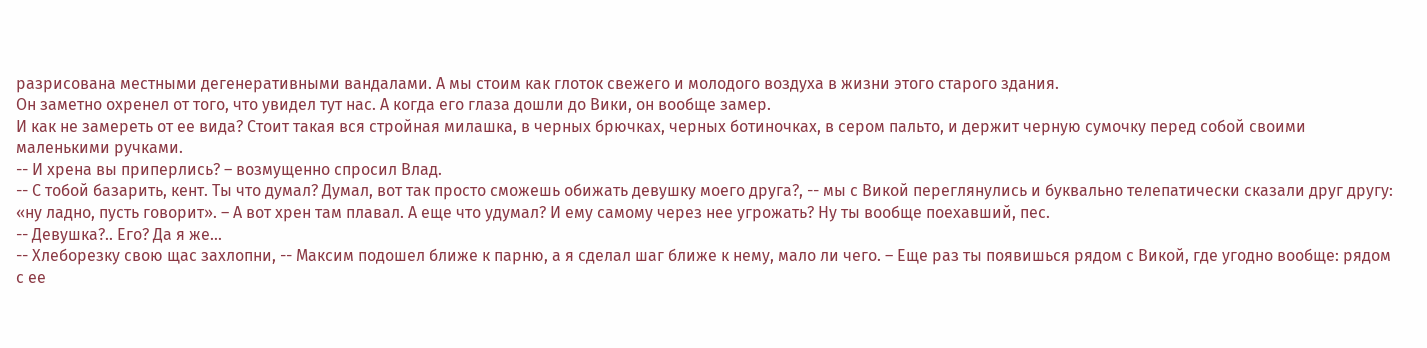разрисована местными дегенеративными вандалами. А мы стоим как глоток свежего и молодого воздуха в жизни этого старого здания.
Он заметно охренел от того, что увидел тут нас. А когда его глаза дошли до Вики, он вообще замер.
И как не замереть от ее вида? Стоит такая вся стройная милашка, в черных брючках, черных ботиночках, в сером пальто, и держит черную сумочку перед собой своими маленькими ручками.
-- И хрена вы приперлись? – возмущенно спросил Влад.
-- С тобой базарить, кент. Ты что думал? Думал, вот так просто сможешь обижать девушку моего друга?, -- мы с Викой переглянулись и буквально телепатически сказали друг другу: «ну ладно, пусть говорит». – А вот хрен там плавал. А еще что удумал? И ему самому через нее угрожать? Ну ты вообще поехавший, пес.
-- Девушка?.. Его? Да я же...
-- Хлеборезку свою щас захлопни, -- Максим подошел ближе к парню, а я сделал шаг ближе к нему, мало ли чего. – Еще раз ты появишься рядом с Викой, где угодно вообще: рядом с ее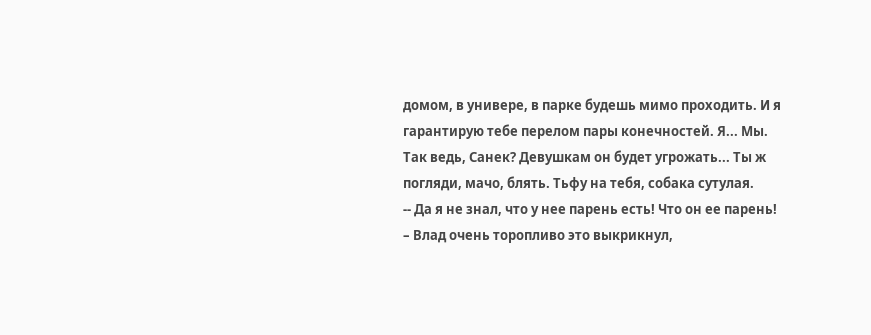домом, в универе, в парке будешь мимо проходить. И я гарантирую тебе перелом пары конечностей. Я... Мы. Так ведь, Санек? Девушкам он будет угрожать... Ты ж погляди, мачо, блять. Тьфу на тебя, собака сутулая.
-- Да я не знал, что у нее парень есть! Что он ее парень! – Влад очень торопливо это выкрикнул,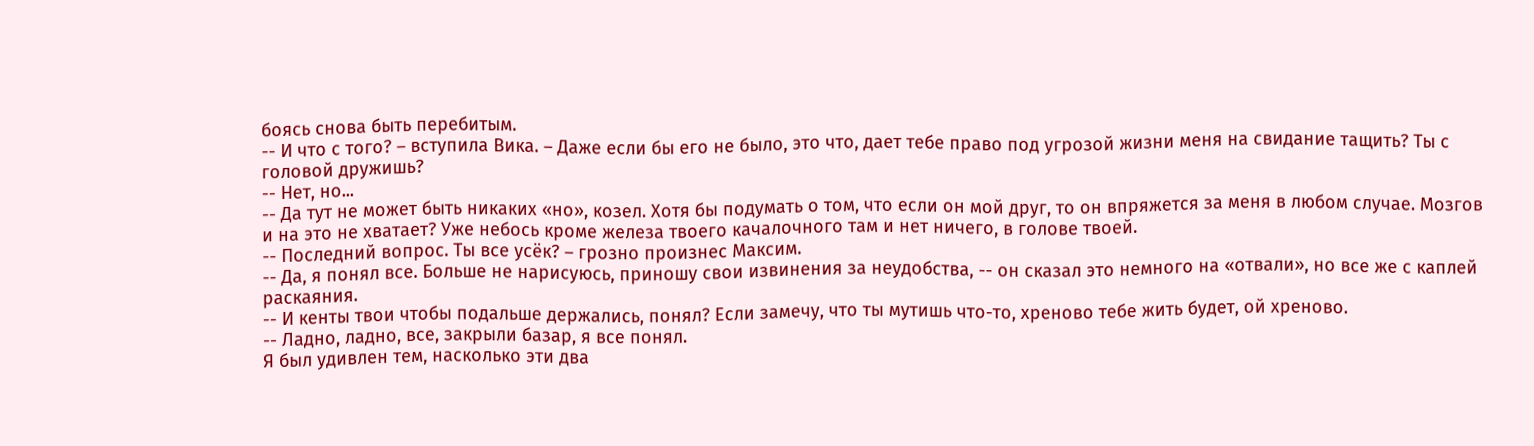боясь снова быть перебитым.
-- И что с того? – вступила Вика. – Даже если бы его не было, это что, дает тебе право под угрозой жизни меня на свидание тащить? Ты с головой дружишь?
-- Нет, но...
-- Да тут не может быть никаких «но», козел. Хотя бы подумать о том, что если он мой друг, то он впряжется за меня в любом случае. Мозгов и на это не хватает? Уже небось кроме железа твоего качалочного там и нет ничего, в голове твоей.
-- Последний вопрос. Ты все усёк? – грозно произнес Максим.
-- Да, я понял все. Больше не нарисуюсь, приношу свои извинения за неудобства, -- он сказал это немного на «отвали», но все же с каплей раскаяния.
-- И кенты твои чтобы подальше держались, понял? Если замечу, что ты мутишь что-то, хреново тебе жить будет, ой хреново.
-- Ладно, ладно, все, закрыли базар, я все понял.
Я был удивлен тем, насколько эти два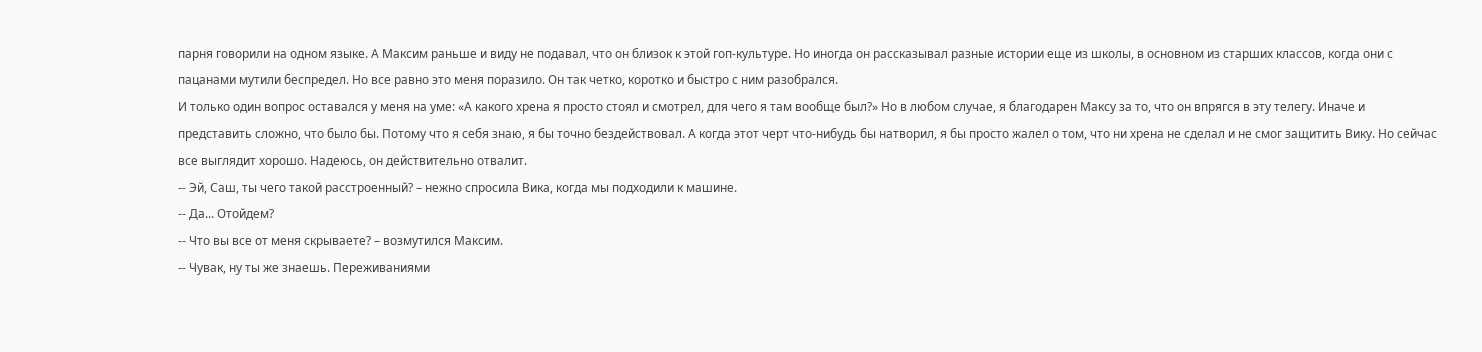парня говорили на одном языке. А Максим раньше и виду не подавал, что он близок к этой гоп-культуре. Но иногда он рассказывал разные истории еще из школы, в основном из старших классов, когда они с пацанами мутили беспредел. Но все равно это меня поразило. Он так четко, коротко и быстро с ним разобрался.
И только один вопрос оставался у меня на уме: «А какого хрена я просто стоял и смотрел, для чего я там вообще был?» Но в любом случае, я благодарен Максу за то, что он впрягся в эту телегу. Иначе и представить сложно, что было бы. Потому что я себя знаю, я бы точно бездействовал. А когда этот черт что-нибудь бы натворил, я бы просто жалел о том, что ни хрена не сделал и не смог защитить Вику. Но сейчас все выглядит хорошо. Надеюсь, он действительно отвалит.
-- Эй, Саш, ты чего такой расстроенный? – нежно спросила Вика, когда мы подходили к машине.
-- Да... Отойдем?
-- Что вы все от меня скрываете? – возмутился Максим.
-- Чувак, ну ты же знаешь. Переживаниями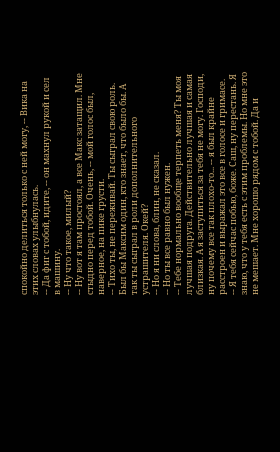спокойно делиться только с ней могу, -- Вика на этих словах улыбнулась.
-- Да фиг с тобой, идите, -- он махнул рукой и сел в машину.
-- Ну что такое, милый?
-- Ну вот я там простоял, а все Макс затащил. Мне стыдно перед тобой. Очень, -- мой голос был, наверное, на пике грусти.
-- Тихо ты, не переживай. Ты сыграл свою роль. Был бы Максим один, кто знает, что было бы. А так ты сыграл в роли дополнительного устрашителя. Окей?
-- Но я ни слова, блин, не сказал.
-- Но ты все равно был нужен.
-- Тебе нормально вообще терпеть меня? Ты моя лучшая подруга. Действительно лучшая и самая близкая. А я заступиться за тебя не могу. Господи, ну почему все так плохо-то... -- я был крайне расстроен и выражал это все в голосе и гримасе.
-- Я тебя сейчас побью, боже. Саш, ну перестань. Я знаю, что у тебя есть с этим проблемы. Но мне это не мешает. Мне хорошо рядом с тобой. Да и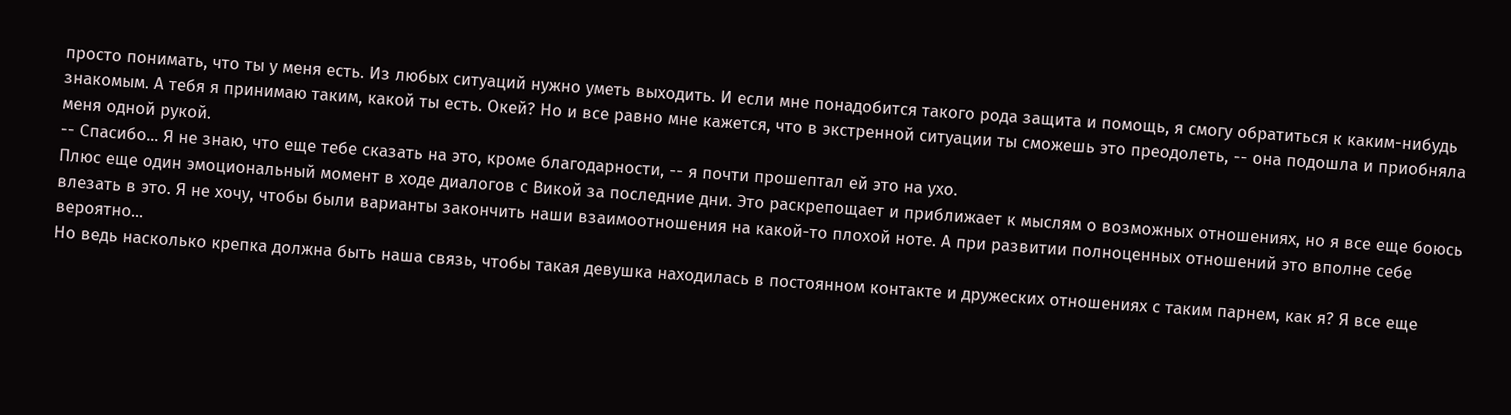просто понимать, что ты у меня есть. Из любых ситуаций нужно уметь выходить. И если мне понадобится такого рода защита и помощь, я смогу обратиться к каким-нибудь знакомым. А тебя я принимаю таким, какой ты есть. Окей? Но и все равно мне кажется, что в экстренной ситуации ты сможешь это преодолеть, -- она подошла и приобняла меня одной рукой.
-- Спасибо... Я не знаю, что еще тебе сказать на это, кроме благодарности, -- я почти прошептал ей это на ухо.
Плюс еще один эмоциональный момент в ходе диалогов с Викой за последние дни. Это раскрепощает и приближает к мыслям о возможных отношениях, но я все еще боюсь влезать в это. Я не хочу, чтобы были варианты закончить наши взаимоотношения на какой-то плохой ноте. А при развитии полноценных отношений это вполне себе вероятно...
Но ведь насколько крепка должна быть наша связь, чтобы такая девушка находилась в постоянном контакте и дружеских отношениях с таким парнем, как я? Я все еще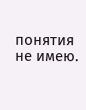понятия не имею.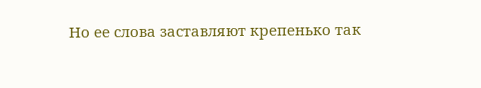Но ее слова заставляют крепенько так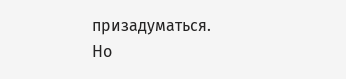призадуматься.
Но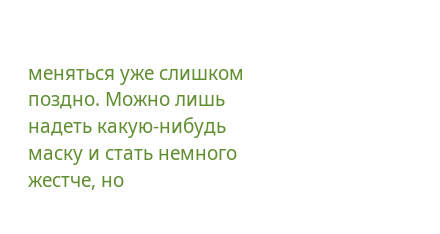меняться уже слишком поздно. Можно лишь надеть какую-нибудь маску и стать немного жестче, но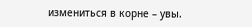измениться в корне – увы.